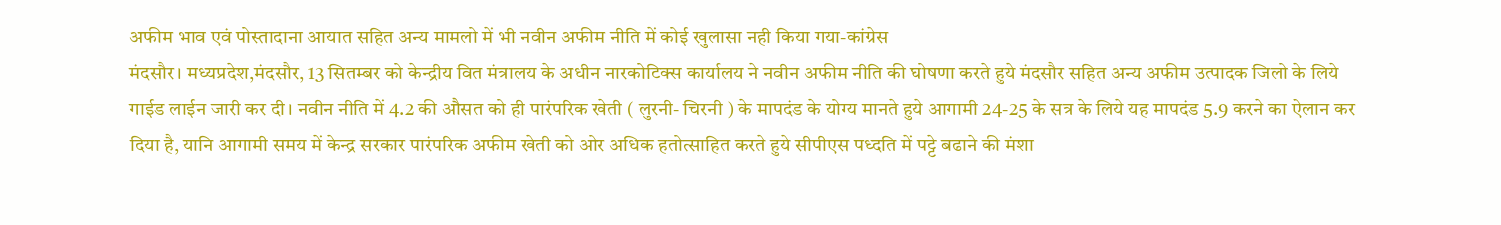अफीम भाव एवं पोस्तादाना आयात सहित अन्य मामलो में भी नवीन अफीम नीति में कोई खुलासा नही किया गया-कांग्रेस
मंदसौर। मध्यप्रदेश,मंदसौर, 13 सितम्बर को केन्द्रीय वित मंत्रालय के अधीन नारकोटिक्स कार्यालय ने नवीन अफीम नीति की घोषणा करते हुये मंदसौर सहित अन्य अफीम उत्पादक जिलो के लिये गाईड लाईन जारी कर दी। नवीन नीति में 4.2 की औसत को ही पारंपरिक खेती ( लुरनी- चिरनी ) के मापदंड के योग्य मानते हुये आगामी 24-25 के सत्र के लिये यह मापदंड 5.9 करने का ऐलान कर दिया है, यानि आगामी समय में केन्द्र सरकार पारंपरिक अफीम खेती को ओर अधिक हतोत्साहित करते हुये सीपीएस पध्दति में पट्टे बढाने की मंशा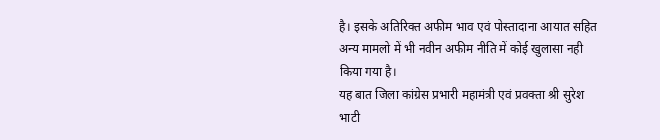है। इसके अतिरिक्त अफीम भाव एवं पोस्तादाना आयात सहित अन्य मामलो में भी नवीन अफीम नीति में कोई खुलासा नही किया गया है।
यह बात जिला कांग्रेस प्रभारी महामंत्री एवं प्रवक्ता श्री सुरेश भाटी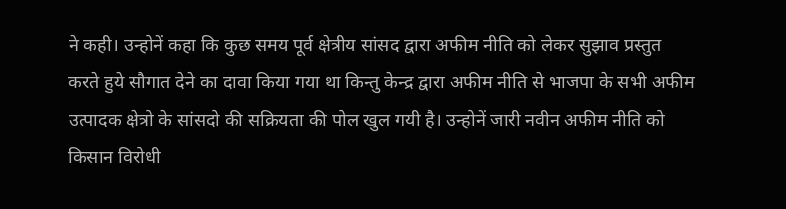ने कही। उन्होनें कहा कि कुछ समय पूर्व क्षेत्रीय सांसद द्वारा अफीम नीति को लेकर सुझाव प्रस्तुत करते हुये सौगात देने का दावा किया गया था किन्तु केन्द्र द्वारा अफीम नीति से भाजपा के सभी अफीम उत्पादक क्षेत्रो के सांसदो की सक्रियता की पोल खुल गयी है। उन्होनें जारी नवीन अफीम नीति को किसान विरोधी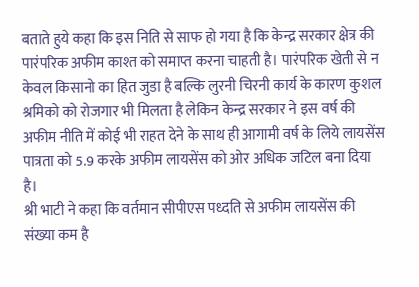बताते हुये कहा कि इस निति से साफ हो गया है कि केन्द्र सरकार क्षेत्र की पारंपरिक अफीम काश्त को समाप्त करना चाहती है। पारंपरिक खेती से न केवल किसानो का हित जुडा है बल्कि लुरनी चिरनी कार्य के कारण कुशल श्रमिको को रोजगार भी मिलता है लेकिन केन्द्र सरकार ने इस वर्ष की अफीम नीति में कोई भी राहत देने के साथ ही आगामी वर्ष के लिये लायसेंस पात्रता को 5.9 करके अफीम लायसेंस को ओर अधिक जटिल बना दिया है।
श्री भाटी ने कहा कि वर्तमान सीपीएस पध्दति से अफीम लायसेंस की संख्या कम है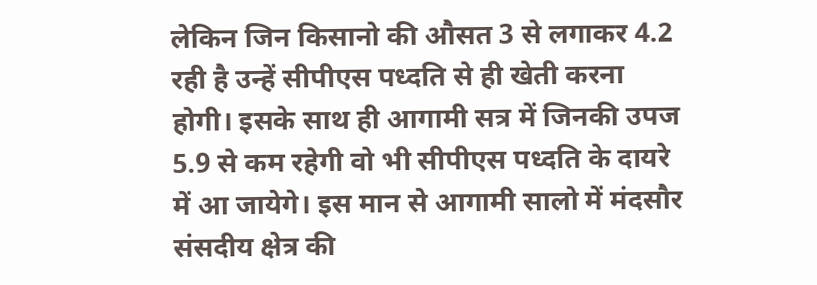लेकिन जिन किसानो की औसत 3 से लगाकर 4.2 रही है उन्हें सीपीएस पध्दति से ही खेती करना होगी। इसके साथ ही आगामी सत्र में जिनकी उपज 5.9 से कम रहेगी वो भी सीपीएस पध्दति के दायरे में आ जायेगे। इस मान से आगामी सालो में मंदसौर संसदीय क्षेत्र की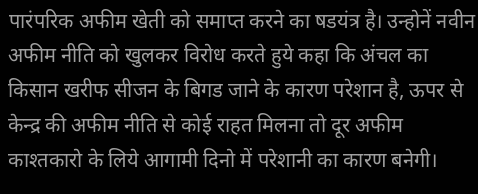पारंपरिक अफीम खेती को समाप्त करने का षडयंत्र है। उन्होनें नवीन अफीम नीति को खुलकर विरोध करते हुये कहा कि अंचल का किसान खरीफ सीजन के बिगड जाने के कारण परेशान है, ऊपर से केन्द्र की अफीम नीति से कोई राहत मिलना तो दूर अफीम काश्तकारो के लिये आगामी दिनो में परेशानी का कारण बनेगी।